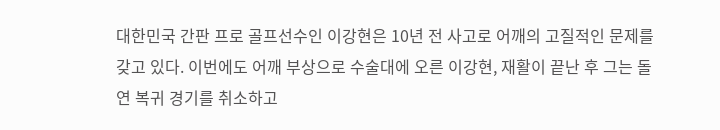대한민국 간판 프로 골프선수인 이강현은 10년 전 사고로 어깨의 고질적인 문제를 갖고 있다. 이번에도 어깨 부상으로 수술대에 오른 이강현, 재활이 끝난 후 그는 돌연 복귀 경기를 취소하고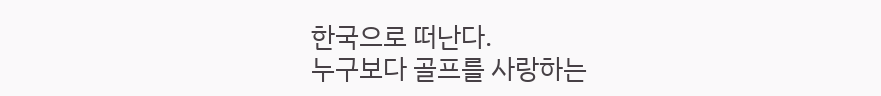한국으로 떠난다.
누구보다 골프를 사랑하는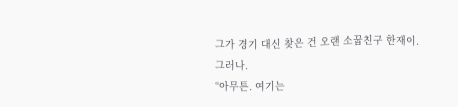그가 경기 대신 찾은 건 오랜 소꿉친구 한재이.
그러나.
“아무튼. 여기는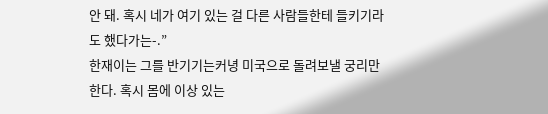안 돼. 혹시 네가 여기 있는 걸 다른 사람들한테 들키기라도 했다가는-.”
한재이는 그를 반기기는커녕 미국으로 돌려보낼 궁리만 한다. 혹시 몸에 이상 있는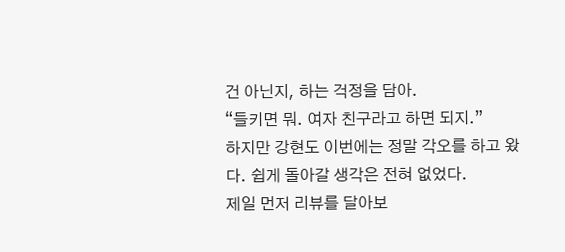건 아닌지, 하는 걱정을 담아.
“들키면 뭐. 여자 친구라고 하면 되지.”
하지만 강현도 이번에는 정말 각오를 하고 왔다. 쉽게 돌아갈 생각은 전혀 없었다.
제일 먼저 리뷰를 달아보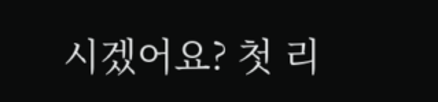시겠어요? 첫 리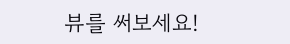뷰를 써보세요!